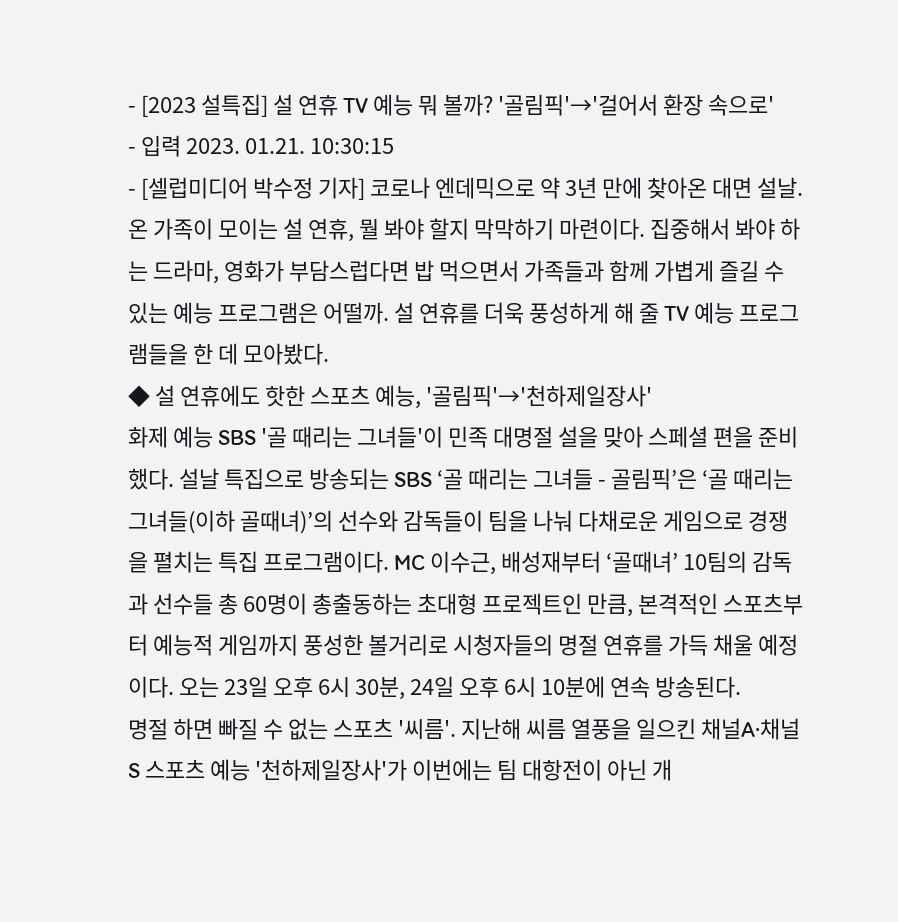- [2023 설특집] 설 연휴 TV 예능 뭐 볼까? '골림픽'→'걸어서 환장 속으로'
- 입력 2023. 01.21. 10:30:15
- [셀럽미디어 박수정 기자] 코로나 엔데믹으로 약 3년 만에 찾아온 대면 설날. 온 가족이 모이는 설 연휴, 뭘 봐야 할지 막막하기 마련이다. 집중해서 봐야 하는 드라마, 영화가 부담스럽다면 밥 먹으면서 가족들과 함께 가볍게 즐길 수 있는 예능 프로그램은 어떨까. 설 연휴를 더욱 풍성하게 해 줄 TV 예능 프로그램들을 한 데 모아봤다.
◆ 설 연휴에도 핫한 스포츠 예능, '골림픽'→'천하제일장사'
화제 예능 SBS '골 때리는 그녀들'이 민족 대명절 설을 맞아 스페셜 편을 준비했다. 설날 특집으로 방송되는 SBS ‘골 때리는 그녀들 - 골림픽’은 ‘골 때리는 그녀들(이하 골때녀)’의 선수와 감독들이 팀을 나눠 다채로운 게임으로 경쟁을 펼치는 특집 프로그램이다. MC 이수근, 배성재부터 ‘골때녀’ 10팀의 감독과 선수들 총 60명이 총출동하는 초대형 프로젝트인 만큼, 본격적인 스포츠부터 예능적 게임까지 풍성한 볼거리로 시청자들의 명절 연휴를 가득 채울 예정이다. 오는 23일 오후 6시 30분, 24일 오후 6시 10분에 연속 방송된다.
명절 하면 빠질 수 없는 스포츠 '씨름'. 지난해 씨름 열풍을 일으킨 채널A·채널S 스포츠 예능 '천하제일장사'가 이번에는 팀 대항전이 아닌 개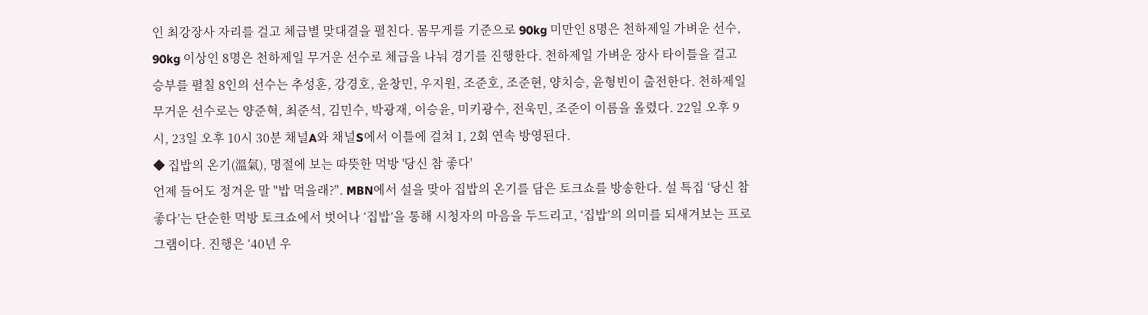인 최강장사 자리를 걸고 체급별 맞대결을 펼친다. 몸무게를 기준으로 90kg 미만인 8명은 천하제일 가벼운 선수, 90kg 이상인 8명은 천하제일 무거운 선수로 체급을 나눠 경기를 진행한다. 천하제일 가벼운 장사 타이틀을 걸고 승부를 펼칠 8인의 선수는 추성훈, 강경호, 윤창민, 우지원, 조준호, 조준현, 양치승, 윤형빈이 출전한다. 천하제일 무거운 선수로는 양준혁, 최준석, 김민수, 박광재, 이승윤, 미키광수, 전욱민, 조준이 이름을 올렸다. 22일 오후 9시, 23일 오후 10시 30분 채널A와 채널S에서 이틀에 걸쳐 1, 2회 연속 방영된다.
◆ 집밥의 온기(溫氣), 명절에 보는 따뜻한 먹방 '당신 참 좋다'
언제 들어도 정겨운 말 "밥 먹을래?". MBN에서 설을 맞아 집밥의 온기를 담은 토크쇼를 방송한다. 설 특집 ‘당신 참 좋다’는 단순한 먹방 토크쇼에서 벗어나 ‘집밥’을 통해 시청자의 마음을 두드리고, ‘집밥’의 의미를 되새겨보는 프로그램이다. 진행은 ‘40년 우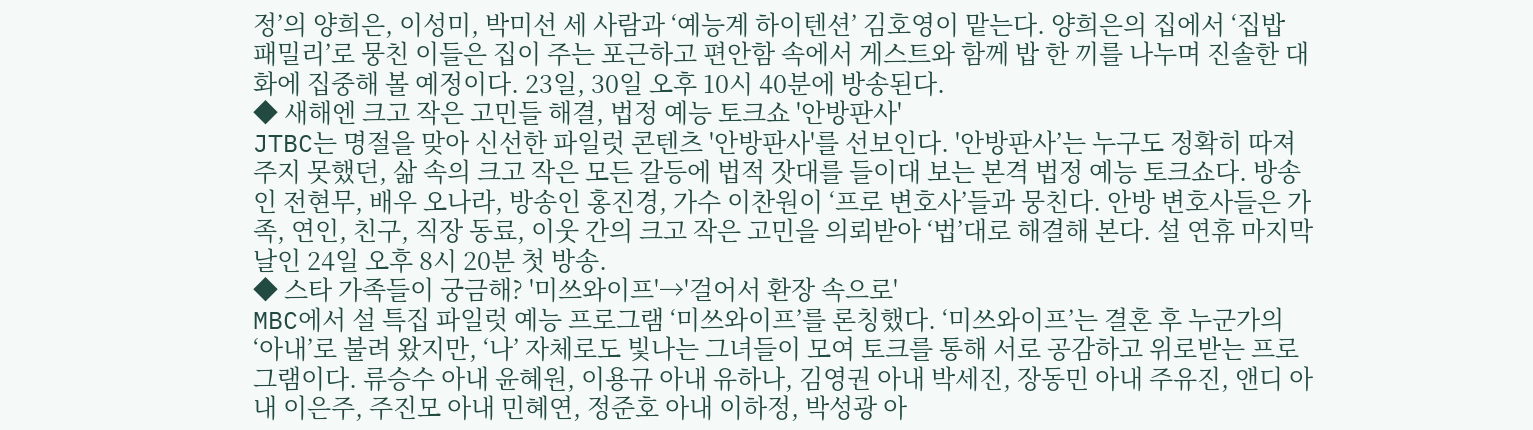정’의 양희은, 이성미, 박미선 세 사람과 ‘예능계 하이텐션’ 김호영이 맡는다. 양희은의 집에서 ‘집밥 패밀리’로 뭉친 이들은 집이 주는 포근하고 편안함 속에서 게스트와 함께 밥 한 끼를 나누며 진솔한 대화에 집중해 볼 예정이다. 23일, 30일 오후 10시 40분에 방송된다.
◆ 새해엔 크고 작은 고민들 해결, 법정 예능 토크쇼 '안방판사'
JTBC는 명절을 맞아 신선한 파일럿 콘텐츠 '안방판사'를 선보인다. '안방판사’는 누구도 정확히 따져주지 못했던, 삶 속의 크고 작은 모든 갈등에 법적 잣대를 들이대 보는 본격 법정 예능 토크쇼다. 방송인 전현무, 배우 오나라, 방송인 홍진경, 가수 이찬원이 ‘프로 변호사’들과 뭉친다. 안방 변호사들은 가족, 연인, 친구, 직장 동료, 이웃 간의 크고 작은 고민을 의뢰받아 ‘법’대로 해결해 본다. 설 연휴 마지막 날인 24일 오후 8시 20분 첫 방송.
◆ 스타 가족들이 궁금해? '미쓰와이프'→'걸어서 환장 속으로'
MBC에서 설 특집 파일럿 예능 프로그램 ‘미쓰와이프’를 론칭했다. ‘미쓰와이프’는 결혼 후 누군가의 ‘아내’로 불려 왔지만, ‘나’ 자체로도 빛나는 그녀들이 모여 토크를 통해 서로 공감하고 위로받는 프로그램이다. 류승수 아내 윤혜원, 이용규 아내 유하나, 김영권 아내 박세진, 장동민 아내 주유진, 앤디 아내 이은주, 주진모 아내 민혜연, 정준호 아내 이하정, 박성광 아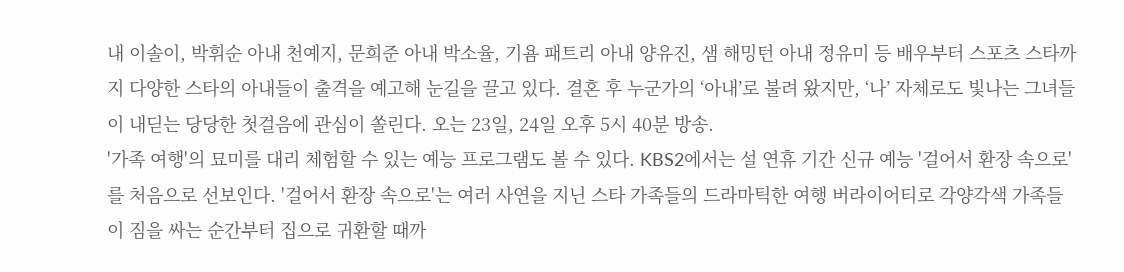내 이솔이, 박휘순 아내 천예지, 문희준 아내 박소율, 기욤 패트리 아내 양유진, 샘 해밍턴 아내 정유미 등 배우부터 스포츠 스타까지 다양한 스타의 아내들이 출격을 예고해 눈길을 끌고 있다. 결혼 후 누군가의 ‘아내’로 불려 왔지만, ‘나’ 자체로도 빛나는 그녀들이 내딛는 당당한 첫걸음에 관심이 쏠린다. 오는 23일, 24일 오후 5시 40분 방송.
'가족 여행'의 묘미를 대리 체험할 수 있는 예능 프로그램도 볼 수 있다. KBS2에서는 설 연휴 기간 신규 예능 '걸어서 환장 속으로'를 처음으로 선보인다. '걸어서 환장 속으로'는 여러 사연을 지닌 스타 가족들의 드라마틱한 여행 버라이어티로 각양각색 가족들이 짐을 싸는 순간부터 집으로 귀환할 때까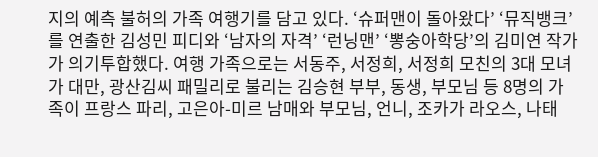지의 예측 불허의 가족 여행기를 담고 있다. ‘슈퍼맨이 돌아왔다’ ‘뮤직뱅크’를 연출한 김성민 피디와 ‘남자의 자격’ ‘런닝맨’ ‘뽕숭아학당’의 김미연 작가가 의기투합했다. 여행 가족으로는 서동주, 서정희, 서정희 모친의 3대 모녀가 대만, 광산김씨 패밀리로 불리는 김승현 부부, 동생, 부모님 등 8명의 가족이 프랑스 파리, 고은아-미르 남매와 부모님, 언니, 조카가 라오스, 나태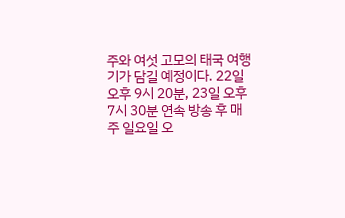주와 여섯 고모의 태국 여행기가 담길 예정이다. 22일 오후 9시 20분, 23일 오후 7시 30분 연속 방송 후 매주 일요일 오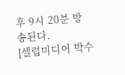후 9시 20분 방송된다.
[셀럽미디어 박수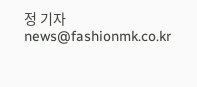정 기자 news@fashionmk.co.kr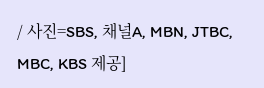/ 사진=SBS, 채널A, MBN, JTBC, MBC, KBS 제공]